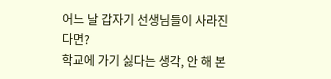어느 날 갑자기 선생님들이 사라진다면?
학교에 가기 싫다는 생각, 안 해 본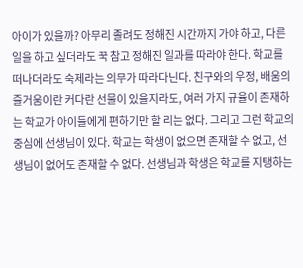아이가 있을까? 아무리 졸려도 정해진 시간까지 가야 하고, 다른 일을 하고 싶더라도 꾹 참고 정해진 일과를 따라야 한다. 학교를 떠나더라도 숙제라는 의무가 따라다닌다. 친구와의 우정, 배움의 즐거움이란 커다란 선물이 있을지라도, 여러 가지 규율이 존재하는 학교가 아이들에게 편하기만 할 리는 없다. 그리고 그런 학교의 중심에 선생님이 있다. 학교는 학생이 없으면 존재할 수 없고, 선생님이 없어도 존재할 수 없다. 선생님과 학생은 학교를 지탱하는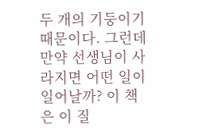두 개의 기둥이기 때문이다. 그런데 만약 선생님이 사라지면 어떤 일이 일어날까? 이 책은 이 질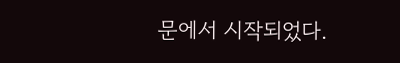문에서 시작되었다.